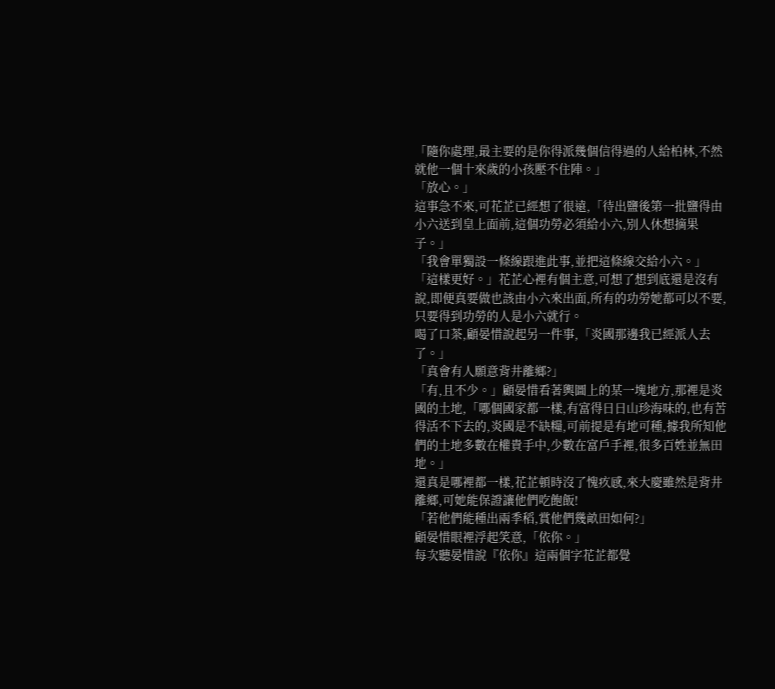「隨你處理,最主要的是你得派幾個信得過的人給柏林,不然就他一個十來歲的小孩壓不住陣。」
「放心。」
這事急不來,可花芷已經想了很遠,「待出鹽後第一批鹽得由小六送到皇上面前,這個功勞必須給小六,別人休想摘果子。」
「我會單獨設一條線跟進此事,並把這條線交給小六。」
「這樣更好。」花芷心裡有個主意,可想了想到底還是沒有說,即便真要做也該由小六來出面,所有的功勞她都可以不要,只要得到功勞的人是小六就行。
喝了口茶,顧晏惜說起另一件事,「炎國那邊我已經派人去了。」
「真會有人願意背井離鄉?」
「有,且不少。」顧晏惜看著輿圖上的某一塊地方,那裡是炎國的土地,「哪個國家都一樣,有富得日日山珍海味的,也有苦得活不下去的,炎國是不缺糧,可前提是有地可種,據我所知他們的土地多數在權貴手中,少數在富戶手裡,很多百姓並無田地。」
還真是哪裡都一樣,花芷頓時沒了愧疚感,來大慶雖然是背井離鄉,可她能保證讓他們吃飽飯!
「若他們能種出兩季稻,賞他們幾畝田如何?」
顧晏惜眼裡浮起笑意,「依你。」
每次聽晏惜說『依你』這兩個字花芷都覺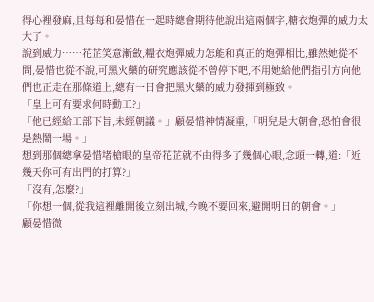得心裡發麻,且每每和晏惜在一起時總會期待他說出這兩個字,糖衣炮彈的威力太大了。
說到威力……花芷笑意漸斂,糧衣炮彈威力怎能和真正的炮彈相比,雖然她從不問,晏惜也從不說,可黑火藥的研究應該從不曾停下吧,不用她給他們指引方向他們也正走在那條道上,總有一日會把黑火藥的威力發揮到極致。
「皇上可有要求何時動工?」
「他已經給工部下旨,未經朝議。」顧晏惜神情凝重,「明兒是大朝會,恐怕會很是熱鬧一場。」
想到那個總拿晏惜堵槍眼的皇帝花芷就不由得多了幾個心眼,念頭一轉,道:「近幾天你可有出門的打算?」
「沒有,怎麼?」
「你想一個,從我這裡離開後立刻出城,今晚不要回來,避開明日的朝會。」
顧晏惜微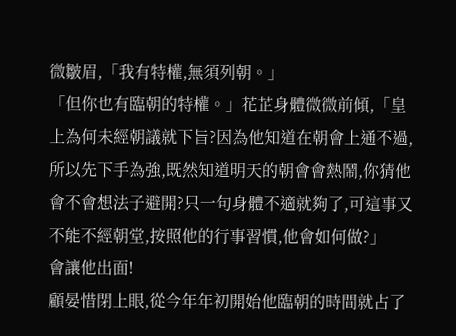微皺眉,「我有特權,無須列朝。」
「但你也有臨朝的特權。」花芷身體微微前傾,「皇上為何未經朝議就下旨?因為他知道在朝會上通不過,所以先下手為強,既然知道明天的朝會會熱鬧,你猜他會不會想法子避開?只一句身體不適就夠了,可這事又不能不經朝堂,按照他的行事習慣,他會如何做?」
會讓他出面!
顧晏惜閉上眼,從今年年初開始他臨朝的時間就占了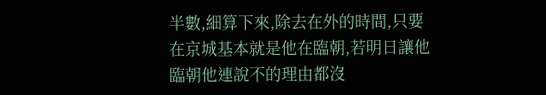半數,細算下來,除去在外的時間,只要在京城基本就是他在臨朝,若明日讓他臨朝他連說不的理由都沒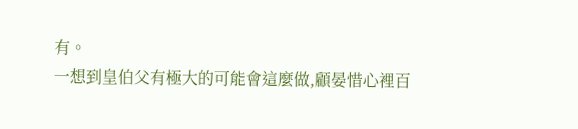有。
一想到皇伯父有極大的可能會這麼做,顧晏惜心裡百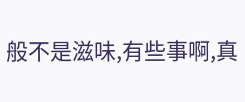般不是滋味,有些事啊,真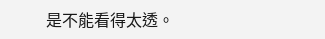是不能看得太透。